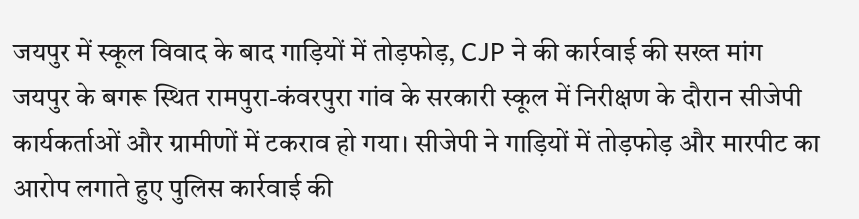जयपुर में स्कूल विवाद के बाद गाड़ियों में तोड़फोड़, CJP ने की कार्रवाई की सख्त मांग
जयपुर के बगरू स्थित रामपुरा-कंवरपुरा गांव के सरकारी स्कूल में निरीक्षण के दौरान सीजेपी कार्यकर्ताओं और ग्रामीणों में टकराव हो गया। सीजेपी ने गाड़ियों में तोड़फोड़ और मारपीट का आरोप लगाते हुए पुलिस कार्रवाई की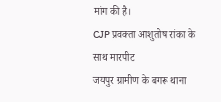मांग की है।
CJP प्रवक्ता आशुतोष रांका के साथ मारपीट
जयपुर ग्रामीण के बगरू थाना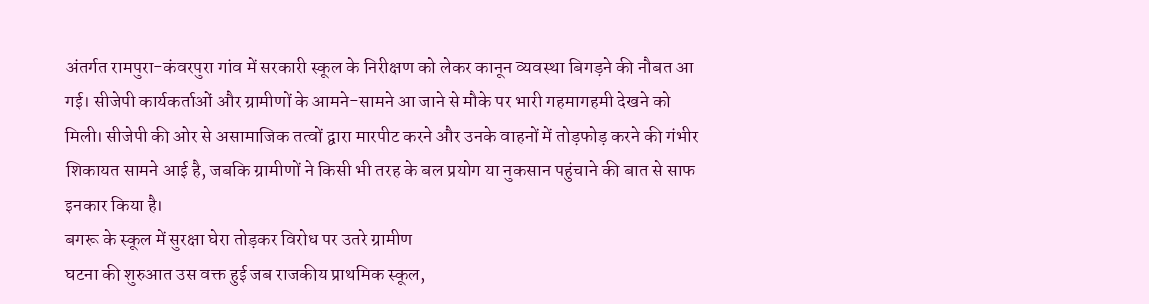अंतर्गत रामपुरा-कंवरपुरा गांव में सरकारी स्कूल के निरीक्षण को लेकर कानून व्यवस्था बिगड़ने की नौबत आ गई। सीजेपी कार्यकर्ताओं और ग्रामीणों के आमने-सामने आ जाने से मौके पर भारी गहमागहमी देखने को मिली। सीजेपी की ओर से असामाजिक तत्वों द्वारा मारपीट करने और उनके वाहनों में तोड़फोड़ करने की गंभीर शिकायत सामने आई है, जबकि ग्रामीणों ने किसी भी तरह के बल प्रयोग या नुकसान पहुंचाने की बात से साफ इनकार किया है।
बगरू के स्कूल में सुरक्षा घेरा तोड़कर विरोध पर उतरे ग्रामीण
घटना की शुरुआत उस वक्त हुई जब राजकीय प्राथमिक स्कूल,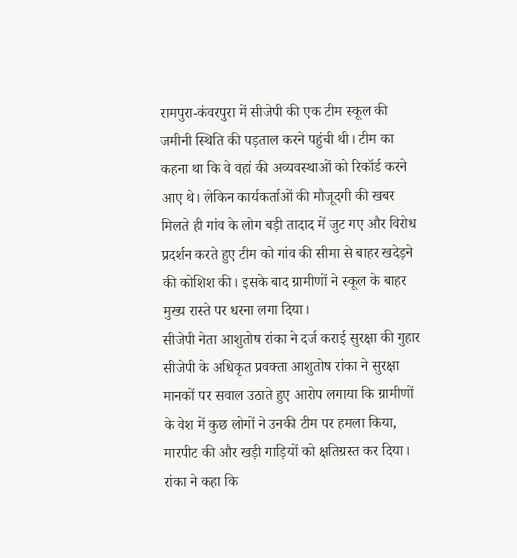रामपुरा-कंवरपुरा में सीजेपी की एक टीम स्कूल की जमीनी स्थिति की पड़ताल करने पहुंची थी। टीम का कहना था कि वे वहां की अव्यवस्थाओं को रिकॉर्ड करने आए थे। लेकिन कार्यकर्ताओं की मौजूदगी की खबर मिलते ही गांव के लोग बड़ी तादाद में जुट गए और विरोध प्रदर्शन करते हुए टीम को गांव की सीमा से बाहर खदेड़ने की कोशिश की। इसके बाद ग्रामीणों ने स्कूल के बाहर मुख्य रास्ते पर धरना लगा दिया।
सीजेपी नेता आशुतोष रांका ने दर्ज कराई सुरक्षा की गुहार
सीजेपी के अधिकृत प्रवक्ता आशुतोष रांका ने सुरक्षा मानकों पर सवाल उठाते हुए आरोप लगाया कि ग्रामीणों के वेश में कुछ लोगों ने उनकी टीम पर हमला किया, मारपीट की और खड़ी गाड़ियों को क्षतिग्रस्त कर दिया। रांका ने कहा कि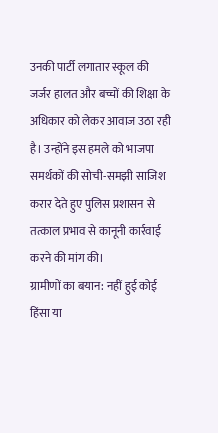उनकी पार्टी लगातार स्कूल की जर्जर हालत और बच्चों की शिक्षा के अधिकार को लेकर आवाज उठा रही है। उन्होंने इस हमले को भाजपा समर्थकों की सोची-समझी साजिश करार देते हुए पुलिस प्रशासन से तत्काल प्रभाव से कानूनी कार्रवाई करने की मांग की।
ग्रामीणों का बयान: नहीं हुई कोई हिंसा या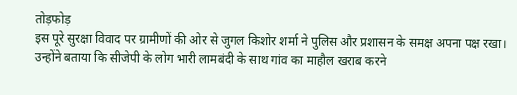तोड़फोड़
इस पूरे सुरक्षा विवाद पर ग्रामीणों की ओर से जुगल किशोर शर्मा ने पुलिस और प्रशासन के समक्ष अपना पक्ष रखा। उन्होंने बताया कि सीजेपी के लोग भारी लामबंदी के साथ गांव का माहौल खराब करने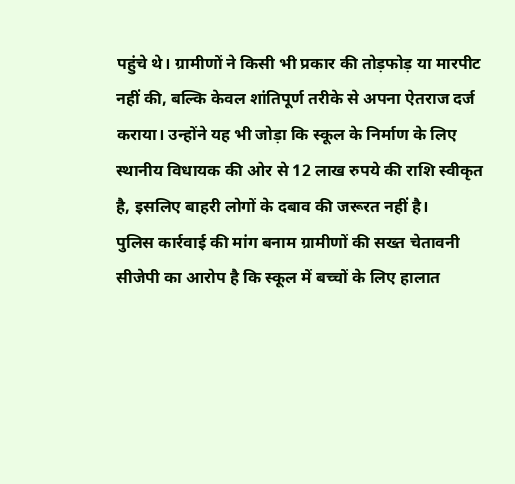पहुंचे थे। ग्रामीणों ने किसी भी प्रकार की तोड़फोड़ या मारपीट नहीं की, बल्कि केवल शांतिपूर्ण तरीके से अपना ऐतराज दर्ज कराया। उन्होंने यह भी जोड़ा कि स्कूल के निर्माण के लिए स्थानीय विधायक की ओर से 12 लाख रुपये की राशि स्वीकृत है, इसलिए बाहरी लोगों के दबाव की जरूरत नहीं है।
पुलिस कार्रवाई की मांग बनाम ग्रामीणों की सख्त चेतावनी
सीजेपी का आरोप है कि स्कूल में बच्चों के लिए हालात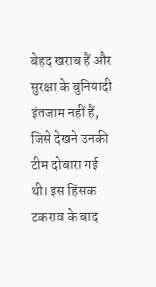बेहद खराब हैं और सुरक्षा के बुनियादी इंतजाम नहीं हैं, जिसे देखने उनकी टीम दोबारा गई थी। इस हिंसक टकराव के बाद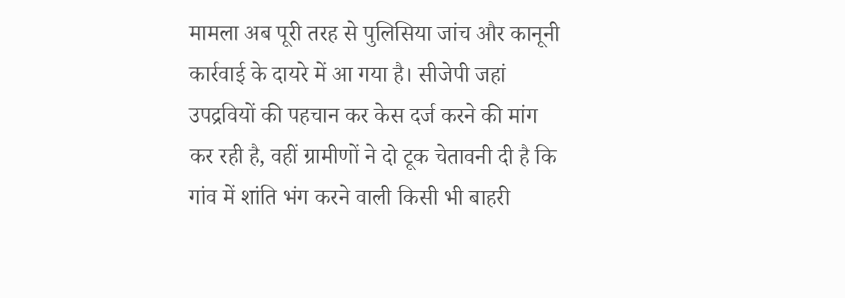मामला अब पूरी तरह से पुलिसिया जांच और कानूनी कार्रवाई के दायरे में आ गया है। सीजेपी जहां उपद्रवियों की पहचान कर केस दर्ज करने की मांग कर रही है, वहीं ग्रामीणों ने दो टूक चेतावनी दी है कि गांव में शांति भंग करने वाली किसी भी बाहरी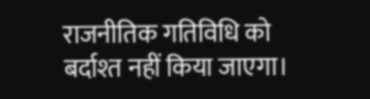राजनीतिक गतिविधि को बर्दाश्त नहीं किया जाएगा।